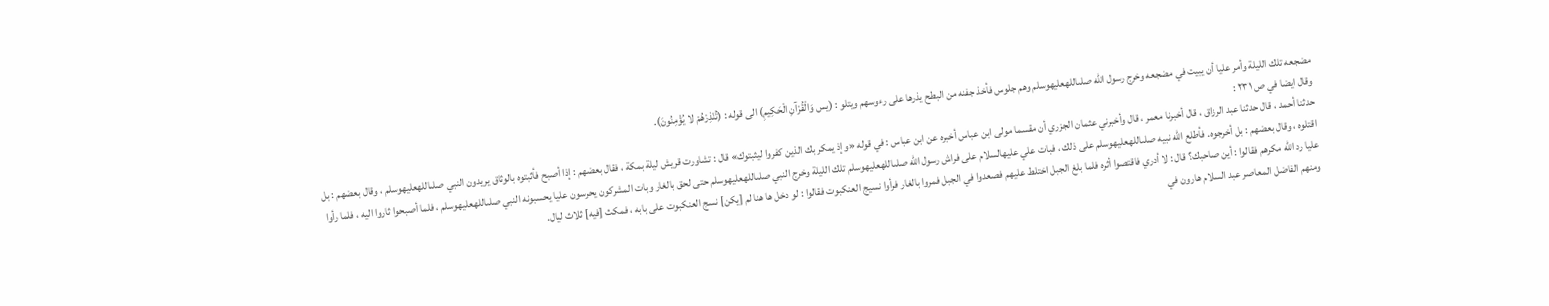مضجعه تلك الليلة وأمر عليا أن يبيت في مضجعه وخرج رسول الله صلىاللهعليهوسلم وهم جلوس فأخذ جفنه من البطح يذرها على رءوسهم ويتلو : (يس وَالْقُرْآنِ الْحَكِيمِ) الى قوله : (تُنْذِرْهُمْ لا يُؤْمِنُونَ).
وقال ايضا في ص ٢٣١ :
حدثنا أحمد ، قال حدثنا عبد الرزاق ، قال أخبرنا معمر ، قال وأخبرني عثمان الجزري أن مقسما مولى ابن عباس أخبره عن ابن عباس : في قوله «وإذ يمكر بك الذين كفروا ليثبتوك» قال : تشاورت قريش ليلة بمكة ، فقال بعضهم : إذا أصبح فأثبتوه بالوثاق يريدون النبي صلىاللهعليهوسلم ، وقال بعضهم : بل اقتلوه ، وقال بعضهم : بل أخرجوه. فأطلع الله نبيه صلىاللهعليهوسلم على ذلك ، فبات علي عليهالسلام على فراش رسول الله صلىاللهعليهوسلم تلك الليلة وخرج النبي صلىاللهعليهوسلم حتى لحق بالغار وبات المشركون يحرسون عليا يحسبونه النبي صلىاللهعليهوسلم ، فلما أصبحوا ثاروا اليه ، فلما رأوا عليا رد الله مكرهم فقالوا : أين صاحبك؟ قال : لا أدري فاقتصوا أثره فلما بلغ الجبل اختلط عليهم فصعدوا في الجبل فمروا بالغار فرأوا نسيج العنكبوت فقالوا : لو دخل ها هنا لم [يكن] نسج العنكبوت على بابه ، فمكث [فيه] ثلاث ليال.
ومنهم الفاضل المعاصر عبد السلام هارون في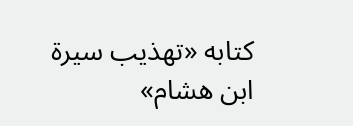كتابه «تهذيب سيرة ابن هشام»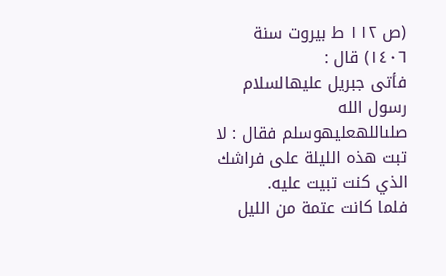(ص ١١٢ ط بيروت سنة ١٤٠٦) قال :
فأتى جبريل عليهالسلام رسول الله صلىاللهعليهوسلم فقال : لا تبت هذه الليلة على فراشك الذي كنت تبيت عليه.
فلما كانت عتمة من الليل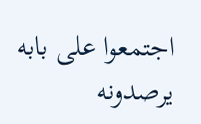اجتمعوا على بابه يرصدونه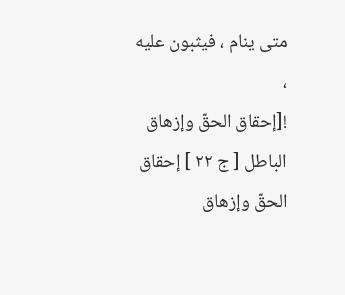متى ينام ، فيثبون عليه ،
![إحقاق الحقّ وإزهاق الباطل [ ج ٢٢ ] إحقاق الحقّ وإزهاق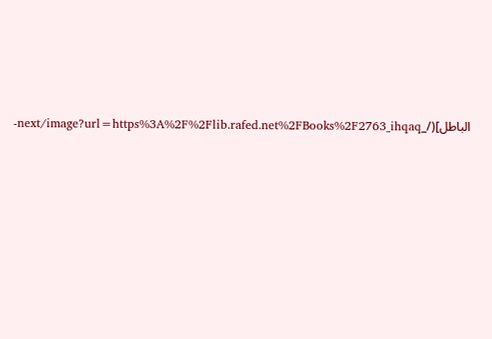الباطل](/_next/image?url=https%3A%2F%2Flib.rafed.net%2FBooks%2F2763_ihqaq-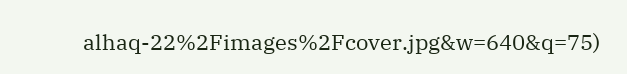alhaq-22%2Fimages%2Fcover.jpg&w=640&q=75)